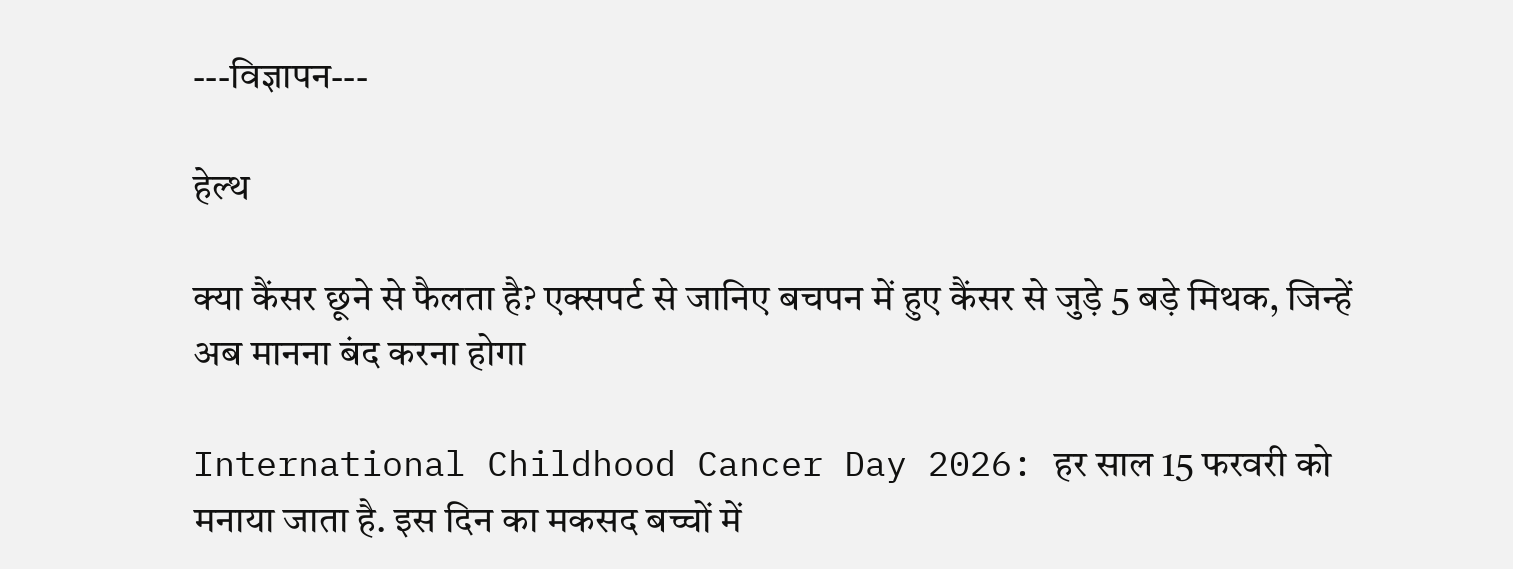---विज्ञापन---

हेल्थ

क्या कैंसर छूने से फैलता है? एक्सपर्ट से जानिए बचपन में हुए कैंसर से जुड़े 5 बड़े मिथक, जिन्हें अब मानना बंद करना होगा

International Childhood Cancer Day 2026: हर साल 15 फरवरी को मनाया जाता है. इस दिन का मकसद बच्चों में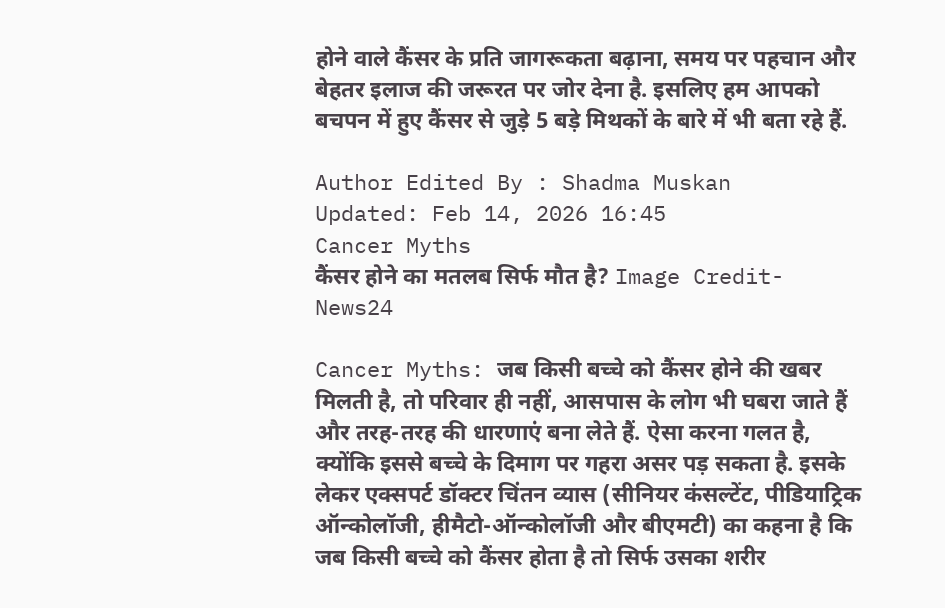होने वाले कैंसर के प्रति जागरूकता बढ़ाना, समय पर पहचान और बेहतर इलाज की जरूरत पर जोर देना है. इसलिए हम आपको बचपन में हुए कैंसर से जुड़े 5 बड़े मिथकों के बारे में भी बता रहे हैं.

Author Edited By : Shadma Muskan
Updated: Feb 14, 2026 16:45
Cancer Myths
कैंसर होने का मतलब सिर्फ मौत है? Image Credit- News24

Cancer Myths: जब किसी बच्चे को कैंसर होने की खबर मिलती है, तो परिवार ही नहीं, आसपास के लोग भी घबरा जाते हैं और तरह-तरह की धारणाएं बना लेते हैं. ऐसा करना गलत है, क्योंकि इससे बच्चे के दिमाग पर गहरा असर पड़ सकता है. इसके लेकर एक्सपर्ट डॉक्टर चिंतन व्यास (सीनियर कंसल्टेंट, पीडियाट्रिक ऑन्कोलॉजी, हीमैटो-ऑन्कोलॉजी और बीएमटी) का कहना है कि जब किसी बच्चे को कैंसर होता है तो सिर्फ उसका शरीर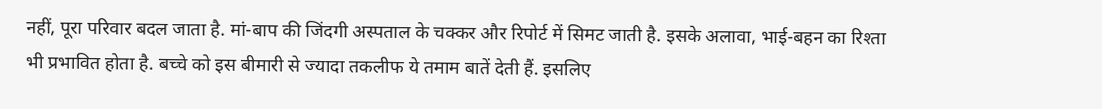नहीं, पूरा परिवार बदल जाता है. मां-बाप की जिंदगी अस्पताल के चक्कर और रिपोर्ट में सिमट जाती है. इसके अलावा, भाई-बहन का रिश्ता भी प्रभावित होता है. बच्चे को इस बीमारी से ज्यादा तकलीफ ये तमाम बातें देती हैं. इसलिए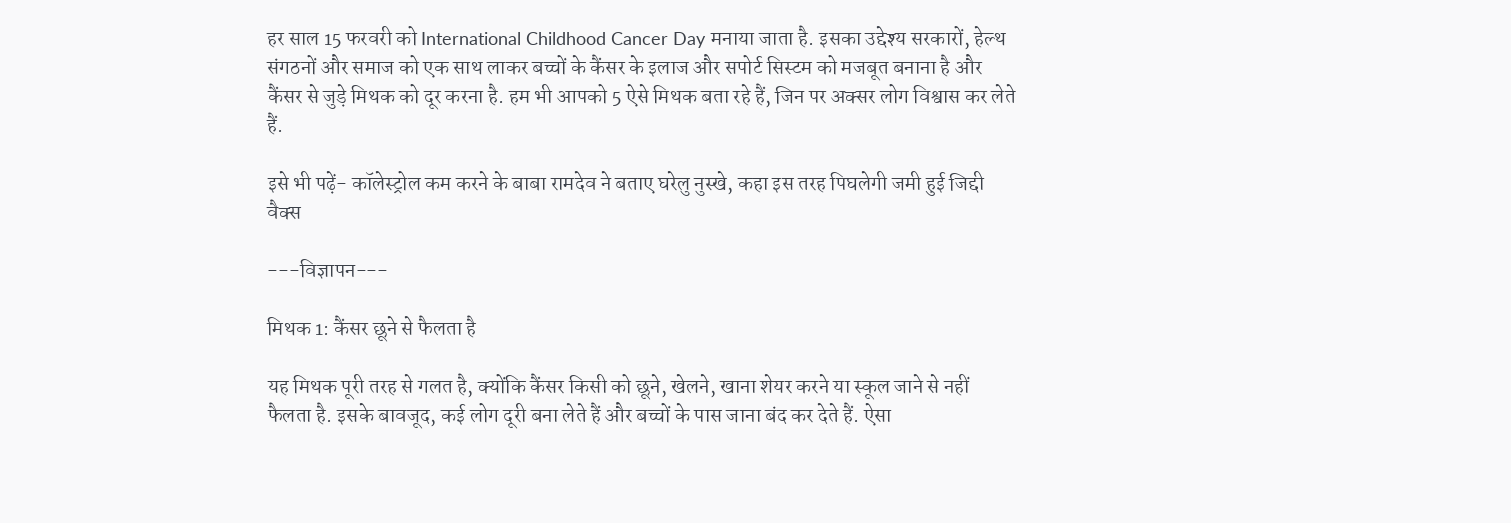हर साल 15 फरवरी को International Childhood Cancer Day मनाया जाता है. इसका उद्देश्य सरकारों, हेल्थ संगठनों और समाज को एक साथ लाकर बच्चों के कैंसर के इलाज और सपोर्ट सिस्टम को मजबूत बनाना है और कैंसर से जुड़े मिथक को दूर करना है. हम भी आपको 5 ऐसे मिथक बता रहे हैं, जिन पर अक्सर लोग विश्वास कर लेते हैं.

इसे भी पढ़ें- कॉलेस्ट्रोल कम करने के बाबा रामदेव ने बताए घरेलु नुस्खे, कहा इस तरह पिघलेगी जमी हुई जिद्दी वैक्स

---विज्ञापन---

मिथक 1: कैंसर छूने से फैलता है

यह मिथक पूरी तरह से गलत है, क्योंकि कैंसर किसी को छूने, खेलने, खाना शेयर करने या स्कूल जाने से नहीं फैलता है. इसके बावजूद, कई लोग दूरी बना लेते हैं और बच्चों के पास जाना बंद कर देते हैं. ऐसा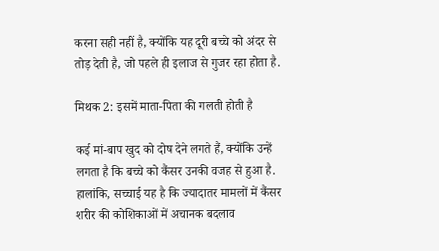करना सही नहीं है, क्योंकि यह दूरी बच्चे को अंदर से तोड़ देती है, जो पहले ही इलाज से गुजर रहा होता है.

मिथक 2: इसमें माता-पिता की गलती होती है

कई मां-बाप खुद को दोष देने लगते हैं, क्योंकि उन्हें लगता है कि बच्चे को कैंसर उनकी वजह से हुआ है. हालांकि, सच्चाई यह है कि ज्यादातर मामलों में कैंसर शरीर की कोशिकाओं में अचानक बदलाव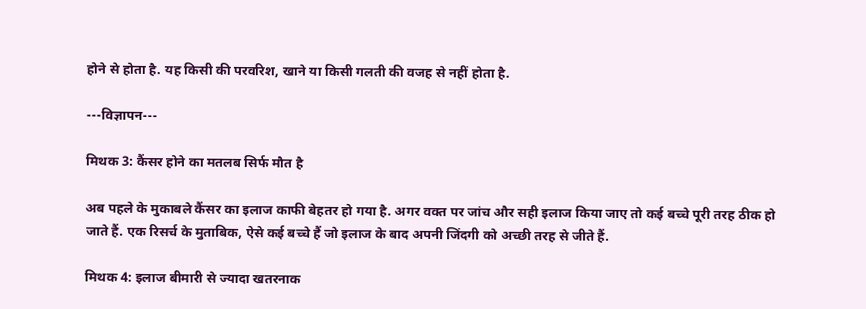होने से होता है. यह किसी की परवरिश, खाने या किसी गलती की वजह से नहीं होता है.

---विज्ञापन---

मिथक 3: कैंसर होने का मतलब सिर्फ मौत है

अब पहले के मुकाबले कैंसर का इलाज काफी बेहतर हो गया है. अगर वक्त पर जांच और सही इलाज किया जाए तो कई बच्चे पूरी तरह ठीक हो जाते हैं. एक रिसर्च के मुताबिक, ऐसे कई बच्चे हैं जो इलाज के बाद अपनी जिंदगी को अच्छी तरह से जीते हैं.

मिथक 4: इलाज बीमारी से ज्यादा खतरनाक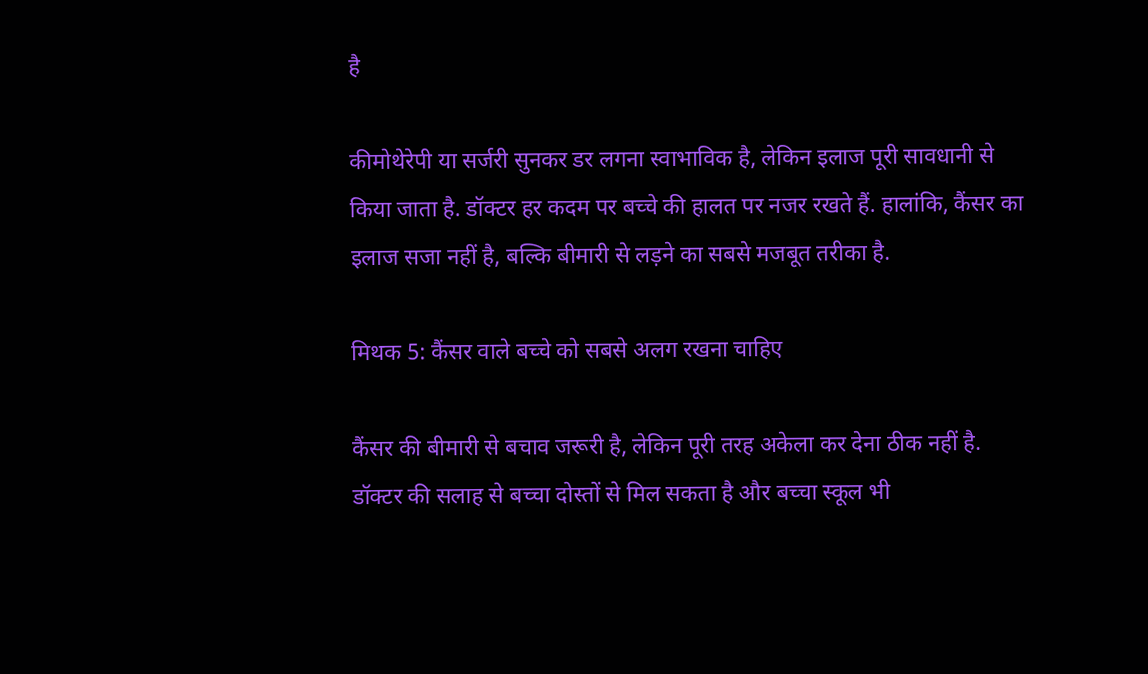है

कीमोथेरेपी या सर्जरी सुनकर डर लगना स्वाभाविक है, लेकिन इलाज पूरी सावधानी से किया जाता है. डॉक्टर हर कदम पर बच्चे की हालत पर नजर रखते हैं. हालांकि, कैंसर का इलाज सजा नहीं है, बल्कि बीमारी से लड़ने का सबसे मजबूत तरीका है.

मिथक 5: कैंसर वाले बच्चे को सबसे अलग रखना चाहिए

कैंसर की बीमारी से बचाव जरूरी है, लेकिन पूरी तरह अकेला कर देना ठीक नहीं है. डॉक्टर की सलाह से बच्चा दोस्तों से मिल सकता है और बच्चा स्कूल भी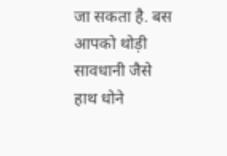जा सकता है. बस आपको थोड़ी सावधानी जैसे हाथ धोने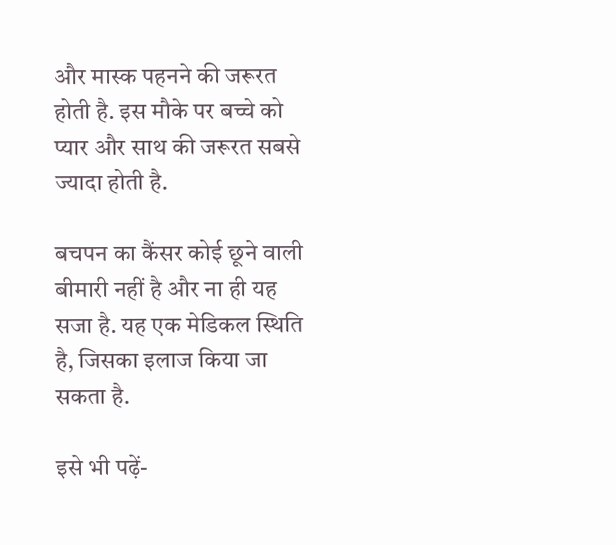और मास्क पहनने की जरूरत होती है. इस मौके पर बच्चे को प्यार और साथ की जरूरत सबसे ज्यादा होती है.

बचपन का कैंसर कोई छूने वाली बीमारी नहीं है और ना ही यह सजा है. यह एक मेडिकल स्थिति है, जिसका इलाज किया जा सकता है.

इसे भी पढ़ें-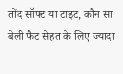तोंद सॉफ्ट या टाइट, कौन सा बेली फैट सेहत के लिए ज्यादा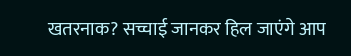खतरनाक? सच्चाई जानकर हिल जाएंगे आप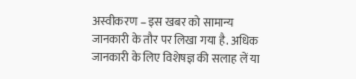अस्वीकरण – इस खबर को सामान्य जानकारी के तौर पर लिखा गया है. अधिक जानकारी के लिए विशेषज्ञ की सलाह लें या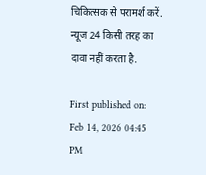चिकित्सक से परामर्श करें. न्यूज 24 किसी तरह का दावा नहीं करता है.

First published on: Feb 14, 2026 04:45 PM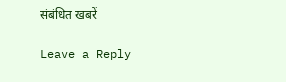संबंधित खबरें

Leave a Reply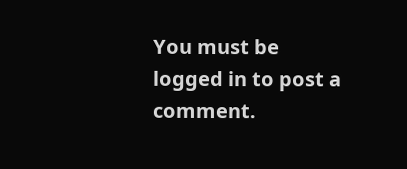You must be logged in to post a comment.